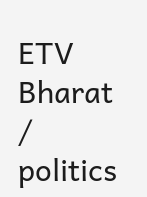ETV Bharat / politics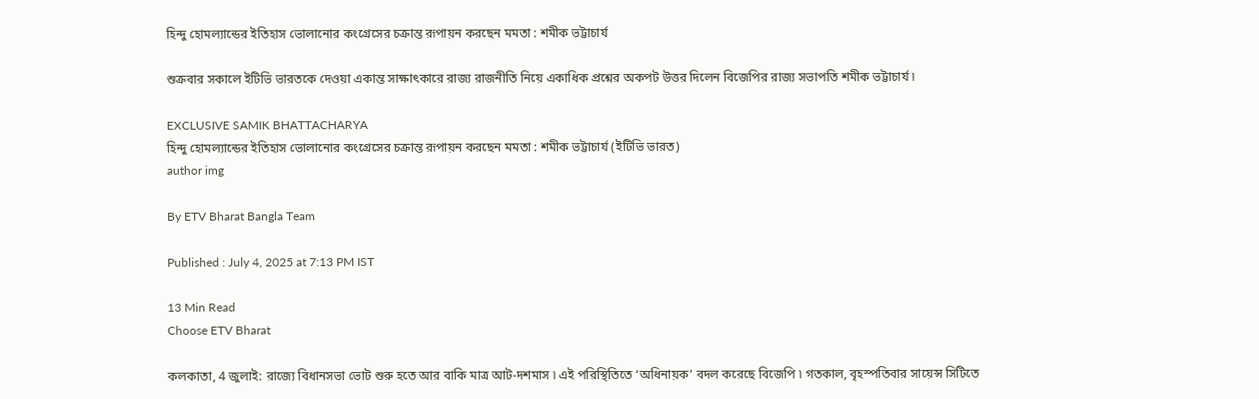হিন্দু হোমল্যান্ডের ইতিহাস ভোলানোর কংগ্রেসের চক্রান্ত রূপায়ন করছেন মমতা : শমীক ভট্টাচার্য

শুক্রবার সকালে ইটিভি ভারতকে দেওয়া একান্ত সাক্ষাৎকারে রাজ্য রাজনীতি নিয়ে একাধিক প্রশ্নের অকপট উত্তর দিলেন বিজেপির রাজ্য সভাপতি শমীক ভট্টাচার্য ৷

EXCLUSIVE SAMIK BHATTACHARYA
হিন্দু হোমল্যান্ডের ইতিহাস ভোলানোর কংগ্রেসের চক্রান্ত রূপায়ন করছেন মমতা : শমীক ভট্টাচার্য (ইটিভি ভারত)
author img

By ETV Bharat Bangla Team

Published : July 4, 2025 at 7:13 PM IST

13 Min Read
Choose ETV Bharat

কলকাতা, 4 জুলাই: রাজ্যে বিধানসভা ভোট শুরু হতে আর বাকি মাত্র আট-দশমাস ৷ এই পরিস্থিতিতে ‘অধিনায়ক’ বদল করেছে বিজেপি ৷ গতকাল, বৃহস্পতিবার সায়েন্স সিটিতে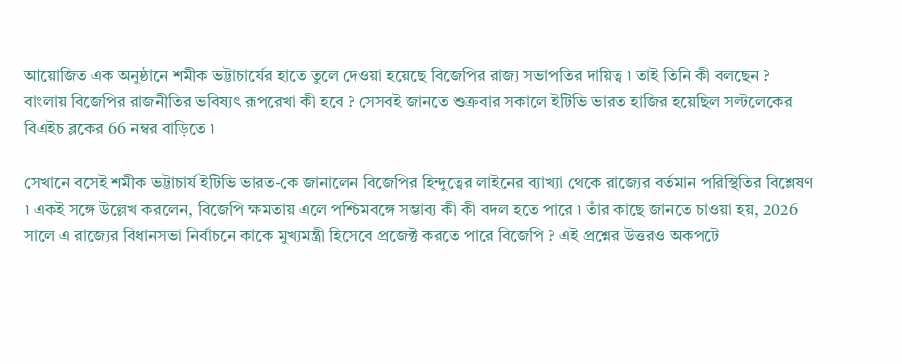আয়োজিত এক অনুষ্ঠানে শমীক ভট্টাচার্যের হাতে তুলে দেওয়া হয়েছে বিজেপির রাজ্য সভাপতির দায়িত্ব ৷ তাই তিনি কী বলছেন ? বাংলায় বিজেপির রাজনীতির ভবিষ্যৎ রূপরেখা কী হবে ? সেসবই জানতে শুক্রবার সকালে ইটিভি ভারত হাজির হয়েছিল সল্টলেকের বিএইচ ব্লকের 66 নম্বর বাড়িতে ৷

সেখানে বসেই শমীক ভট্টাচার্য ইটিভি ভারত-কে জানালেন বিজেপির হিন্দুত্বের লাইনের ব্যাখ্যা থেকে রাজ্যের বর্তমান পরিস্থিতির বিশ্লেষণ ৷ একই সঙ্গে উল্লেখ করলেন, বিজেপি ক্ষমতায় এলে পশ্চিমবঙ্গে সম্ভাব্য কী কী বদল হতে পারে ৷ তাঁর কাছে জানতে চাওয়া হয়, 2026 সালে এ রাজ্যের বিধানসভা নির্বাচনে কাকে মুখ্যমন্ত্রী হিসেবে প্রজেক্ট করতে পারে বিজেপি ? এই প্রশ্নের উত্তরও অকপটে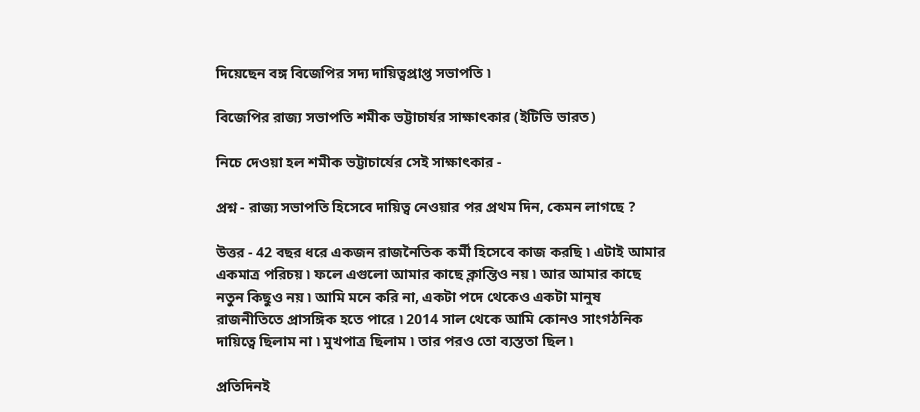দিয়েছেন বঙ্গ বিজেপির সদ্য দায়িত্বপ্রাপ্ত সভাপতি ৷

বিজেপির রাজ্য সভাপতি শমীক ভট্টাচার্যর সাক্ষাৎকার (ইটিভি ভারত)

নিচে দেওয়া হল শমীক ভট্টাচার্যের সেই সাক্ষাৎকার -

প্রশ্ন - রাজ্য সভাপতি হিসেবে দায়িত্ব নেওয়ার পর প্রথম দিন, কেমন লাগছে ?

উত্তর - 42 বছর ধরে একজন রাজনৈতিক কর্মী হিসেবে কাজ করছি ৷ এটাই আমার একমাত্র পরিচয় ৷ ফলে এগুলো আমার কাছে ক্লান্তিও নয় ৷ আর আমার কাছে নতুন কিছুও নয় ৷ আমি মনে করি না, একটা পদে থেকেও একটা মানুষ রাজনীতিতে প্রাসঙ্গিক হতে পারে ৷ 2014 সাল থেকে আমি কোনও সাংগঠনিক দায়িত্বে ছিলাম না ৷ মুখপাত্র ছিলাম ৷ তার পরও তো ব্যস্ততা ছিল ৷

প্রতিদিনই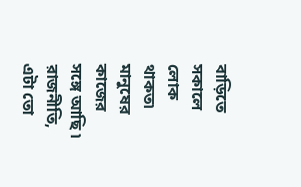বাড়িতে সকালে লোক থাকত৷ মানুষের কাজের সঙ্গে আছি ৷ রাজনীতি, এটা তো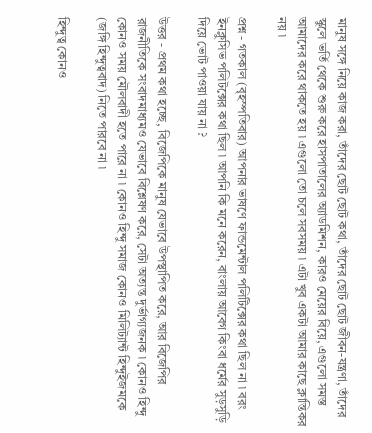মানুষ সঙ্গে নিয়ে কাজ করা, তাঁদের ছোট ছোট কথা, তাঁদের ছোট ছোট জীবন-যন্ত্রণা, তাঁদের স্কুলে ভর্তি থেকে শুরু করে হাসপাতালের অ্যাডমিশন, কারও মেয়ের বিয়ে, এগুলো সমস্ত আমাদের করে থাকতে হয় ৷ এগুলো তো চলে সবসময় ৷ এটা খুব একটা আমার কাছে ক্লান্তিকর নয় ৷

প্রশ্ন - গতকাল (বৃহস্পতিবার) আপনার ভাষণে ফান্ডমেন্টাল পলিটিক্সের কথা ছিল না ৷ বরং ইনক্লুসিভ পলিটক্সের কথা ছিল ৷ আপনি কি মনে করেন, বাংলায় আবেগ কিংবা ধর্মের সুড়সুড়ি দিয়ে ভোট পাওয়া যায় না ?

উত্তর - প্রথম কথা হচ্ছে, বিজেপিকে মানুষ যেভাবে উপস্থাপিত করে, আর বিজেপির রাজনীতিকে সংবাদমাধ্যমও যেভাবে বিশ্লেষণ করে, সেটা অত্যন্ত দুর্ভাগ্যজনক ৷ কোনও হিন্দু কোনও সময় মৌলবাদী হতে পারে না ৷ কোনও হিন্দু সমাজ কোনও মিলিট্যান্ট হিন্দুইজমকে (জঙ্গি হিন্দুত্ববাদ) নিতে পারবে না ৷

হিন্দুত্ব কোনও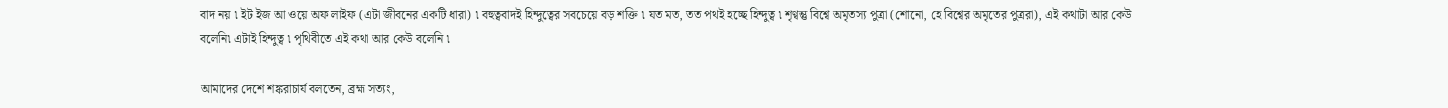বাদ নয় ৷ ইট ইজ আ ওয়ে অফ লাইফ (এটা জীবনের একটি ধারা) ৷ বহুত্ববাদই হিন্দুত্বের সবচেয়ে বড় শক্তি ৷ যত মত, তত পথই হচ্ছে হিন্দুত্ব ৷ শৃণ্বন্তু বিশ্বে অমৃতস্য পুত্রা (শোনো, হে বিশ্বের অমৃতের পুত্ররা), এই কথাটা আর কেউ বলেনি৷ এটাই হিন্দুত্ব ৷ পৃথিবীতে এই কথা আর কেউ বলেনি ৷

আমাদের দেশে শঙ্করাচার্য বলতেন, ব্রহ্ম সত্যং,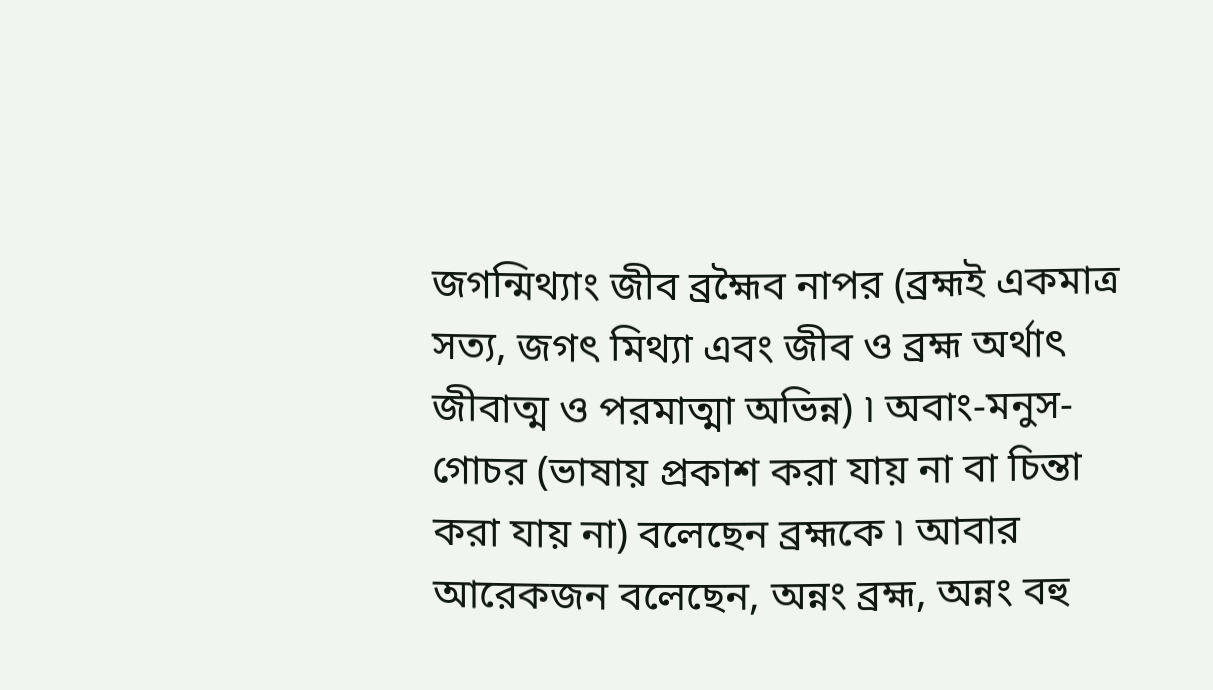জগন্মিথ্যাং জীব ব্রহ্মৈব নাপর (ব্রহ্মই একমাত্র সত্য, জগৎ মিথ্যা এবং জীব ও ব্রহ্ম অর্থাৎ জীবাত্ম ও পরমাত্মা অভিন্ন) ৷ অবাং-মনুস-গোচর (ভাষায় প্রকাশ করা যায় না বা চিন্তা করা যায় না) বলেছেন ব্রহ্মকে ৷ আবার আরেকজন বলেছেন, অন্নং ব্রহ্ম, অন্নং বহু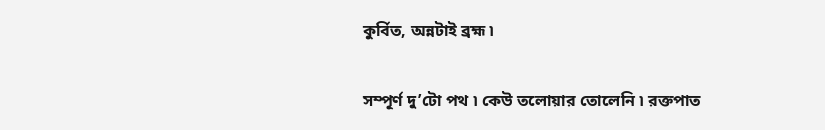কুর্বিত, অন্নটাই ব্রহ্ম ৷

সম্পূর্ণ দু’টো পথ ৷ কেউ তলোয়ার তোলেনি ৷ রক্তপাত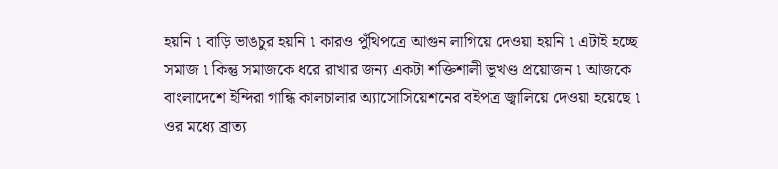হয়নি ৷ বাড়ি ভাঙচুর হয়নি ৷ কারও পুঁথিপত্রে আগুন লাগিয়ে দেওয়া হয়নি ৷ এটাই হচ্ছে সমাজ ৷ কিন্তু সমাজকে ধরে রাখার জন্য একটা শক্তিশালী ভূখণ্ড প্রয়োজন ৷ আজকে বাংলাদেশে ইন্দিরা গান্ধি কালচালার অ্যাসোসিয়েশনের বইপত্র জ্বালিয়ে দেওয়া হয়েছে ৷ ওর মধ্যে ব্রাত্য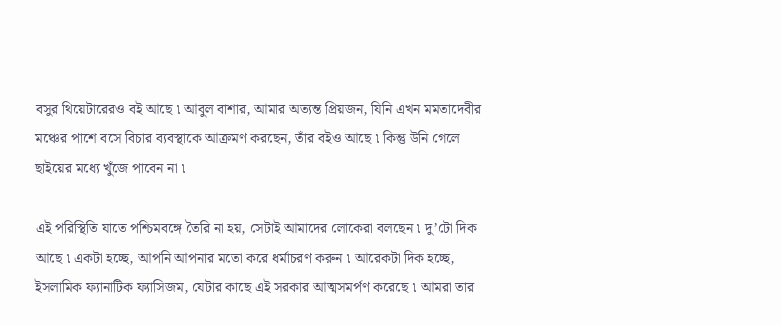বসুর থিয়েটারেরও বই আছে ৷ আবুল বাশার, আমার অত্যন্ত প্রিয়জন, যিনি এখন মমতাদেবীর মঞ্চের পাশে বসে বিচার ব্যবস্থাকে আক্রমণ করছেন, তাঁর বইও আছে ৷ কিন্তু উনি গেলে ছাইয়ের মধ্যে খুঁজে পাবেন না ৷

এই পরিস্থিতি যাতে পশ্চিমবঙ্গে তৈরি না হয়, সেটাই আমাদের লোকেরা বলছেন ৷ দু’টো দিক আছে ৷ একটা হচ্ছে, আপনি আপনার মতো করে ধর্মাচরণ করুন ৷ আরেকটা দিক হচ্ছে, ইসলামিক ফ্যানাটিক ফ্যাসিজম, যেটার কাছে এই সরকার আত্মসমর্পণ করেছে ৷ আমরা তার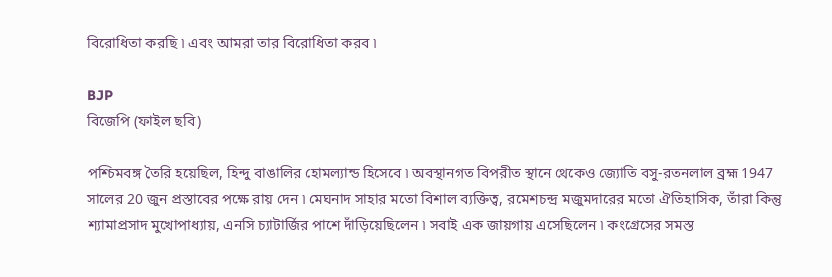বিরোধিতা করছি ৷ এবং আমরা তার বিরোধিতা করব ৷

BJP
বিজেপি (ফাইল ছবি)

পশ্চিমবঙ্গ তৈরি হয়েছিল, হিন্দু বাঙালির হোমল্যান্ড হিসেবে ৷ অবস্থানগত বিপরীত স্থানে থেকেও জ্যোতি বসু-রতনলাল ব্রহ্ম 1947 সালের 20 জুন প্রস্তাবের পক্ষে রায় দেন ৷ মেঘনাদ সাহার মতো বিশাল ব্যক্তিত্ব, রমেশচন্দ্র মজুমদারের মতো ঐতিহাসিক, তাঁরা কিন্তু শ্যামাপ্রসাদ মুখোপাধ্যায়, এনসি চ্যাটার্জির পাশে দাঁড়িয়েছিলেন ৷ সবাই এক জায়গায় এসেছিলেন ৷ কংগ্রেসের সমস্ত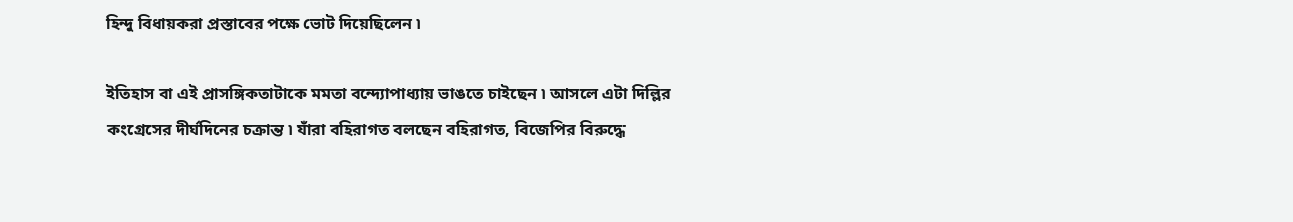হিন্দু বিধায়করা প্রস্তাবের পক্ষে ভোট দিয়েছিলেন ৷

ইতিহাস বা এই প্রাসঙ্গিকতাটাকে মমতা বন্দ্যোপাধ্যায় ভাঙতে চাইছেন ৷ আসলে এটা দিল্লির কংগ্রেসের দীর্ঘদিনের চক্রান্ত ৷ যাঁরা বহিরাগত বলছেন বহিরাগত, বিজেপির বিরুদ্ধে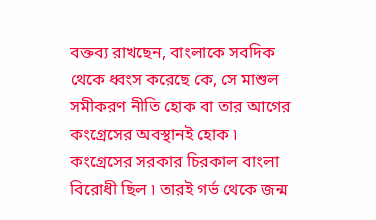বক্তব্য রাখছেন, বাংলাকে সবদিক থেকে ধ্বংস করেছে কে, সে মাশুল সমীকরণ নীতি হোক বা তার আগের কংগ্রেসের অবস্থানই হোক ৷ কংগ্রেসের সরকার চিরকাল বাংলা বিরোধী ছিল ৷ তারই গর্ভ থেকে জন্ম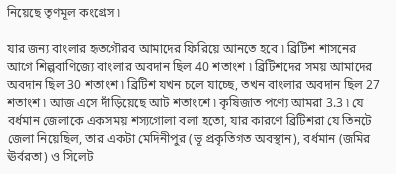নিয়েছে তৃণমূল কংগ্রেস ৷

যার জন্য বাংলার হৃতগৌরব আমাদের ফিরিয়ে আনতে হবে ৷ ব্রিটিশ শাসনের আগে শিল্পবাণিজ্যে বাংলার অবদান ছিল 40 শতাংশ ৷ ব্রিটিশদের সময় আমাদের অবদান ছিল 30 শতাংশ ৷ ব্রিটিশ যখন চলে যাচ্ছে, তখন বাংলার অবদান ছিল 27 শতাংশ ৷ আজ এসে দাঁড়িয়েছে আট শতাংশে ৷ কৃষিজাত পণ্যে আমরা 3.3 ৷ যে বর্ধমান জেলাকে একসময় শস্যগোলা বলা হতো, যার কারণে ব্রিটিশরা যে তিনটে জেলা নিয়েছিল, তার একটা মেদিনীপুর (ভূ প্রকৃতিগত অবস্থান), বর্ধমান (জমির ঊর্বরতা) ও সিলেট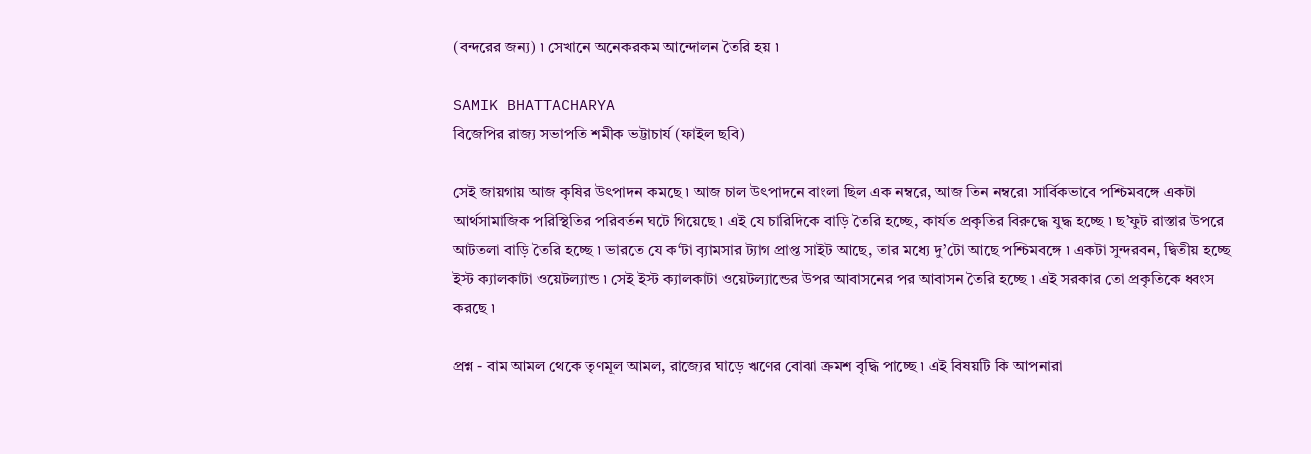(বন্দরের জন্য) ৷ সেখানে অনেকরকম আন্দোলন তৈরি হয় ৷

SAMIK BHATTACHARYA
বিজেপির রাজ্য সভাপতি শমীক ভট্টাচার্য (ফাইল ছবি)

সেই জায়গায় আজ কৃষির উৎপাদন কমছে ৷ আজ চাল উৎপাদনে বাংলা ছিল এক নম্বরে, আজ তিন নম্বরে৷ সার্বিকভাবে পশ্চিমবঙ্গে একটা আর্থসামাজিক পরিস্থিতির পরিবর্তন ঘটে গিয়েছে ৷ এই যে চারিদিকে বাড়ি তৈরি হচ্ছে, কার্যত প্রকৃতির বিরুদ্ধে যুদ্ধ হচ্ছে ৷ ছ’ফুট রাস্তার উপরে আটতলা বাড়ি তৈরি হচ্ছে ৷ ভারতে যে ক‘টা ব়্যামসার ট্যাগ প্রাপ্ত সাইট আছে, তার মধ্যে দু’টো আছে পশ্চিমবঙ্গে ৷ একটা সুন্দরবন, দ্বিতীয় হচ্ছে ইস্ট ক্যালকাটা ওয়েটল্যান্ড ৷ সেই ইস্ট ক্যালকাটা ওয়েটল্যান্ডের উপর আবাসনের পর আবাসন তৈরি হচ্ছে ৷ এই সরকার তো প্রকৃতিকে ধ্বংস করছে ৷

প্রশ্ন - বাম আমল থেকে তৃণমূল আমল, রাজ্যের ঘাড়ে ঋণের বোঝা ক্রমশ বৃদ্ধি পাচ্ছে ৷ এই বিষয়টি কি আপনারা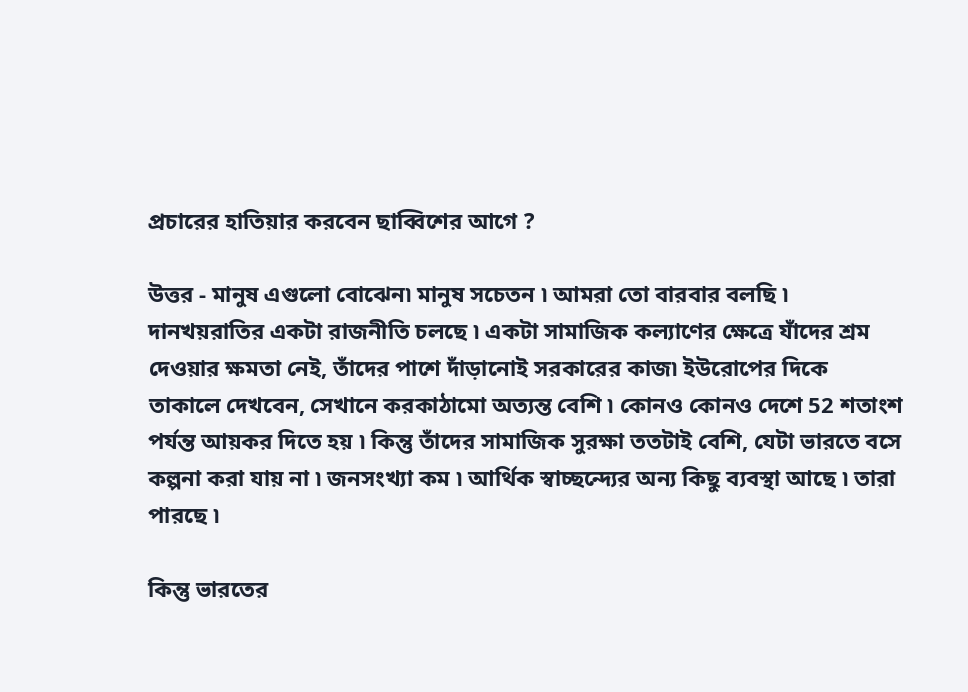প্রচারের হাতিয়ার করবেন ছাব্বিশের আগে ?

উত্তর - মানুষ এগুলো বোঝেন৷ মানুষ সচেতন ৷ আমরা তো বারবার বলছি ৷ দানখয়রাতির একটা রাজনীতি চলছে ৷ একটা সামাজিক কল্যাণের ক্ষেত্রে যাঁদের শ্রম দেওয়ার ক্ষমতা নেই, তাঁদের পাশে দাঁড়ানোই সরকারের কাজ৷ ইউরোপের দিকে তাকালে দেখবেন, সেখানে করকাঠামো অত্যন্ত বেশি ৷ কোনও কোনও দেশে 52 শতাংশ পর্যন্ত আয়কর দিতে হয় ৷ কিন্তু তাঁদের সামাজিক সুরক্ষা ততটাই বেশি, যেটা ভারতে বসে কল্পনা করা যায় না ৷ জনসংখ্যা কম ৷ আর্থিক স্বাচ্ছন্দ্যের অন্য কিছু ব্যবস্থা আছে ৷ তারা পারছে ৷

কিন্তু ভারতের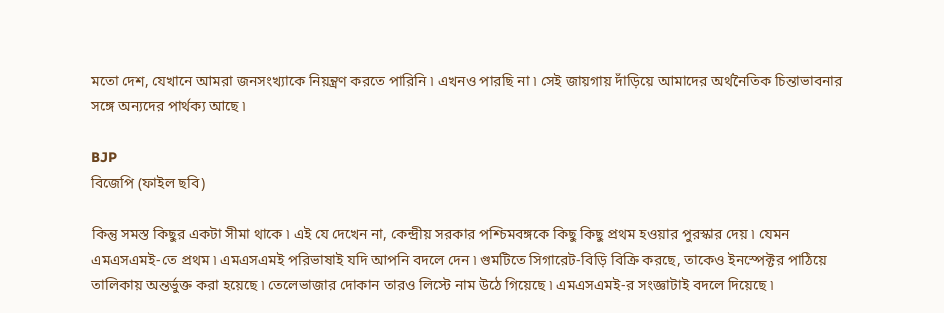মতো দেশ, যেখানে আমরা জনসংখ্যাকে নিয়ন্ত্রণ করতে পারিনি ৷ এখনও পারছি না ৷ সেই জায়গায় দাঁড়িয়ে আমাদের অর্থনৈতিক চিন্তাভাবনার সঙ্গে অন্যদের পার্থক্য আছে ৷

BJP
বিজেপি (ফাইল ছবি)

কিন্তু সমস্ত কিছুর একটা সীমা থাকে ৷ এই যে দেখেন না, কেন্দ্রীয় সরকার পশ্চিমবঙ্গকে কিছু কিছু প্রথম হওয়ার পুরস্কার দেয় ৷ যেমন এমএসএমই-তে প্রথম ৷ এমএসএমই পরিভাষাই যদি আপনি বদলে দেন ৷ গুমটিতে সিগারেট-বিড়ি বিক্রি করছে, তাকেও ইনস্পেক্টর পাঠিয়ে তালিকায় অন্তর্ভুক্ত করা হয়েছে ৷ তেলেভাজার দোকান তারও লিস্টে নাম উঠে গিয়েছে ৷ এমএসএমই-র সংজ্ঞাটাই বদলে দিয়েছে ৷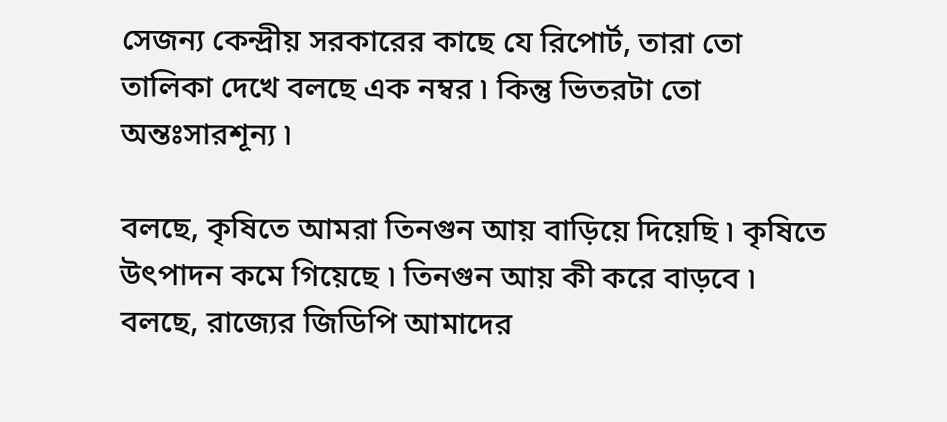সেজন্য কেন্দ্রীয় সরকারের কাছে যে রিপোর্ট, তারা তো তালিকা দেখে বলছে এক নম্বর ৷ কিন্তু ভিতরটা তো অন্তঃসারশূন্য ৷

বলছে, কৃষিতে আমরা তিনগুন আয় বাড়িয়ে দিয়েছি ৷ কৃষিতে উৎপাদন কমে গিয়েছে ৷ তিনগুন আয় কী করে বাড়বে ৷ বলছে, রাজ্যের জিডিপি আমাদের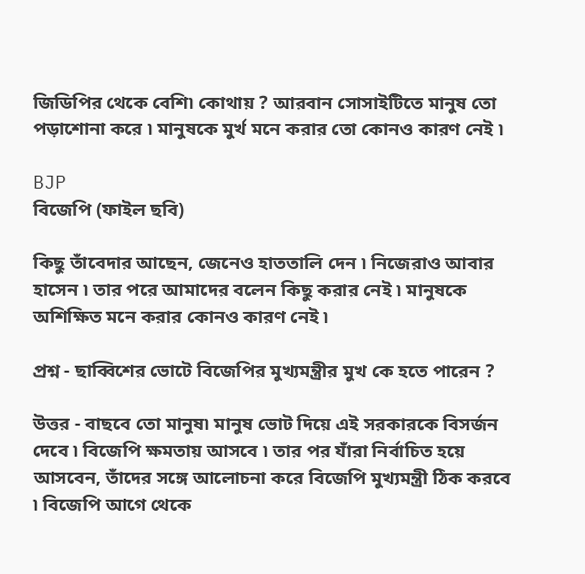জিডিপির থেকে বেশি৷ কোথায় ? আরবান সোসাইটিতে মানুষ তো পড়াশোনা করে ৷ মানুষকে মুর্খ মনে করার তো কোনও কারণ নেই ৷

BJP
বিজেপি (ফাইল ছবি)

কিছু তাঁবেদার আছেন, জেনেও হাততালি দেন ৷ নিজেরাও আবার হাসেন ৷ তার পরে আমাদের বলেন কিছু করার নেই ৷ মানুষকে অশিক্ষিত মনে করার কোনও কারণ নেই ৷

প্রশ্ন - ছাব্বিশের ভোটে বিজেপির মুখ্যমন্ত্রীর মুখ কে হতে পারেন ?

উত্তর - বাছবে তো মানুষ৷ মানুষ ভোট দিয়ে এই সরকারকে বিসর্জন দেবে ৷ বিজেপি ক্ষমতায় আসবে ৷ তার পর যাঁরা নির্বাচিত হয়ে আসবেন, তাঁদের সঙ্গে আলোচনা করে বিজেপি মুখ্যমন্ত্রী ঠিক করবে ৷ বিজেপি আগে থেকে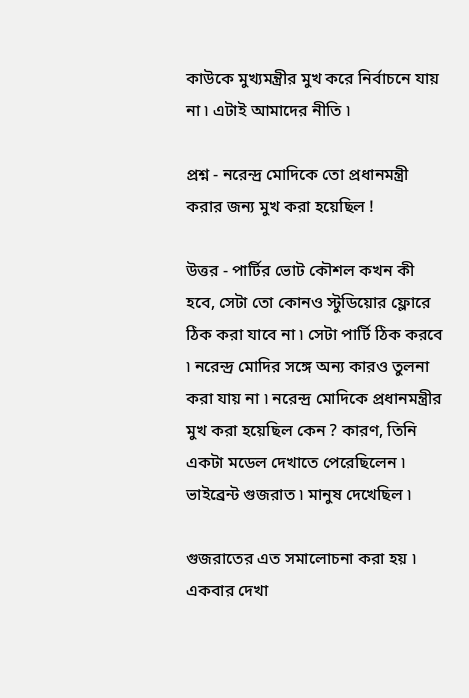কাউকে মুখ্যমন্ত্রীর মুখ করে নির্বাচনে যায় না ৷ এটাই আমাদের নীতি ৷

প্রশ্ন - নরেন্দ্র মোদিকে তো প্রধানমন্ত্রী করার জন্য মুখ করা হয়েছিল !

উত্তর - পার্টির ভোট কৌশল কখন কী হবে, সেটা তো কোনও স্টুডিয়োর ফ্লোরে ঠিক করা যাবে না ৷ সেটা পার্টি ঠিক করবে ৷ নরেন্দ্র মোদির সঙ্গে অন্য কারও তুলনা করা যায় না ৷ নরেন্দ্র মোদিকে প্রধানমন্ত্রীর মুখ করা হয়েছিল কেন ? কারণ, তিনি একটা মডেল দেখাতে পেরেছিলেন ৷ ভাইব্রেন্ট গুজরাত ৷ মানুষ দেখেছিল ৷

গুজরাতের এত সমালোচনা করা হয় ৷ একবার দেখা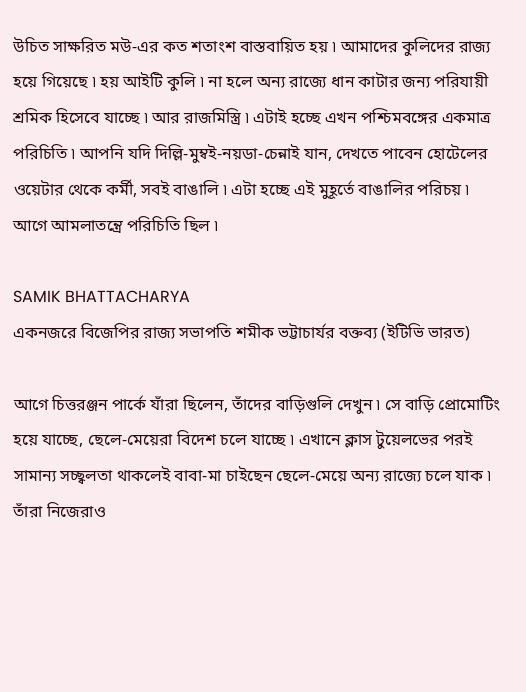উচিত সাক্ষরিত মউ-এর কত শতাংশ বাস্তবায়িত হয় ৷ আমাদের কুলিদের রাজ্য হয়ে গিয়েছে ৷ হয় আইটি কুলি ৷ না হলে অন্য রাজ্যে ধান কাটার জন্য পরিযায়ী শ্রমিক হিসেবে যাচ্ছে ৷ আর রাজমিস্ত্রি ৷ এটাই হচ্ছে এখন পশ্চিমবঙ্গের একমাত্র পরিচিতি ৷ আপনি যদি দিল্লি-মুম্বই-নয়ডা-চেন্নাই যান, দেখতে পাবেন হোটেলের ওয়েটার থেকে কর্মী, সবই বাঙালি ৷ এটা হচ্ছে এই মুহূর্তে বাঙালির পরিচয় ৷ আগে আমলাতন্ত্রে পরিচিতি ছিল ৷

SAMIK BHATTACHARYA
একনজরে বিজেপির রাজ্য সভাপতি শমীক ভট্টাচার্যর বক্তব্য (ইটিভি ভারত)

আগে চিত্তরঞ্জন পার্কে যাঁরা ছিলেন, তাঁদের বাড়িগুলি দেখুন ৷ সে বাড়ি প্রোমোটিং হয়ে যাচ্ছে, ছেলে-মেয়েরা বিদেশ চলে যাচ্ছে ৷ এখানে ক্লাস টুয়েলভের পরই সামান্য সচ্ছ্বলতা থাকলেই বাবা-মা চাইছেন ছেলে-মেয়ে অন্য রাজ্যে চলে যাক ৷ তাঁরা নিজেরাও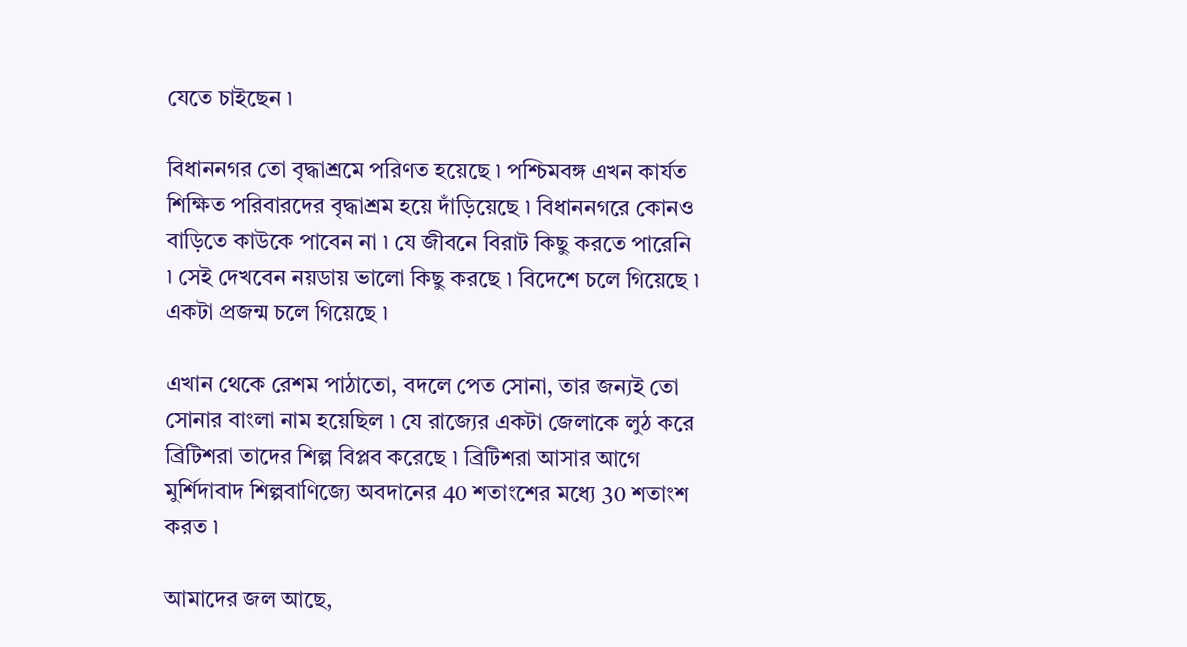যেতে চাইছেন ৷

বিধাননগর তো বৃদ্ধাশ্রমে পরিণত হয়েছে ৷ পশ্চিমবঙ্গ এখন কার্যত শিক্ষিত পরিবারদের বৃদ্ধাশ্রম হয়ে দাঁড়িয়েছে ৷ বিধাননগরে কোনও বাড়িতে কাউকে পাবেন না ৷ যে জীবনে বিরাট কিছু করতে পারেনি ৷ সেই দেখবেন নয়ডায় ভালো কিছু করছে ৷ বিদেশে চলে গিয়েছে ৷ একটা প্রজন্ম চলে গিয়েছে ৷

এখান থেকে রেশম পাঠাতো, বদলে পেত সোনা, তার জন্যই তো সোনার বাংলা নাম হয়েছিল ৷ যে রাজ্যের একটা জেলাকে লুঠ করে ব্রিটিশরা তাদের শিল্প বিপ্লব করেছে ৷ ব্রিটিশরা আসার আগে মুর্শিদাবাদ শিল্পবাণিজ্যে অবদানের 40 শতাংশের মধ্যে 30 শতাংশ করত ৷

আমাদের জল আছে,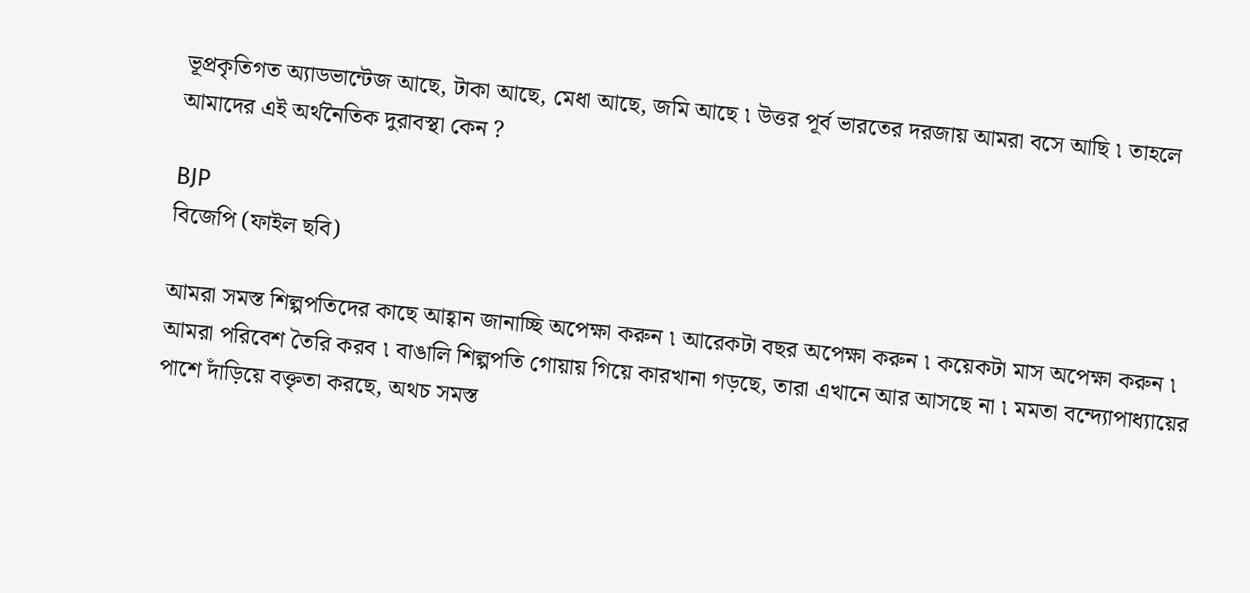ভূপ্রকৃতিগত অ্যাডভান্টেজ আছে, টাকা আছে, মেধা আছে, জমি আছে ৷ উত্তর পূর্ব ভারতের দরজায় আমরা বসে আছি ৷ তাহলে আমাদের এই অর্থনৈতিক দুরাবস্থা কেন ?

BJP
বিজেপি (ফাইল ছবি)

আমরা সমস্ত শিল্পপতিদের কাছে আহ্বান জানাচ্ছি অপেক্ষা করুন ৷ আরেকটা বছর অপেক্ষা করুন ৷ কয়েকটা মাস অপেক্ষা করুন ৷ আমরা পরিবেশ তৈরি করব ৷ বাঙালি শিল্পপতি গোয়ায় গিয়ে কারখানা গড়ছে, তারা এখানে আর আসছে না ৷ মমতা বন্দ্যোপাধ্যায়ের পাশে দাঁড়িয়ে বক্তৃতা করছে, অথচ সমস্ত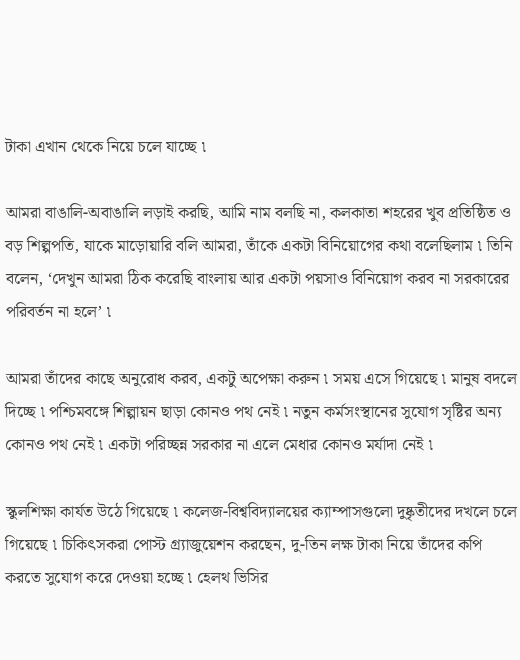টাকা এখান থেকে নিয়ে চলে যাচ্ছে ৷

আমরা বাঙালি-অবাঙালি লড়াই করছি, আমি নাম বলছি না, কলকাতা শহরের খুব প্রতিষ্ঠিত ও বড় শিল্পপতি, যাকে মাড়োয়ারি বলি আমরা, তাঁকে একটা বিনিয়োগের কথা বলেছিলাম ৷ তিনি বলেন, ‘দেখুন আমরা ঠিক করেছি বাংলায় আর একটা পয়সাও বিনিয়োগ করব না সরকারের পরিবর্তন না হলে’ ৷

আমরা তাঁদের কাছে অনুরোধ করব, একটু অপেক্ষা করুন ৷ সময় এসে গিয়েছে ৷ মানুষ বদলে দিচ্ছে ৷ পশ্চিমবঙ্গে শিল্পায়ন ছাড়া কোনও পথ নেই ৷ নতুন কর্মসংস্থানের সুযোগ সৃষ্টির অন্য কোনও পথ নেই ৷ একটা পরিচ্ছন্ন সরকার না এলে মেধার কোনও মর্যাদা নেই ৷

স্কুলশিক্ষা কার্যত উঠে গিয়েছে ৷ কলেজ-বিশ্ববিদ্যালয়ের ক্যাম্পাসগুলো দুষ্কৃতীদের দখলে চলে গিয়েছে ৷ চিকিৎসকরা পোস্ট গ্র্যাজুয়েশন করছেন, দু-তিন লক্ষ টাকা নিয়ে তাঁদের কপি করতে সুযোগ করে দেওয়া হচ্ছে ৷ হেলথ ভিসির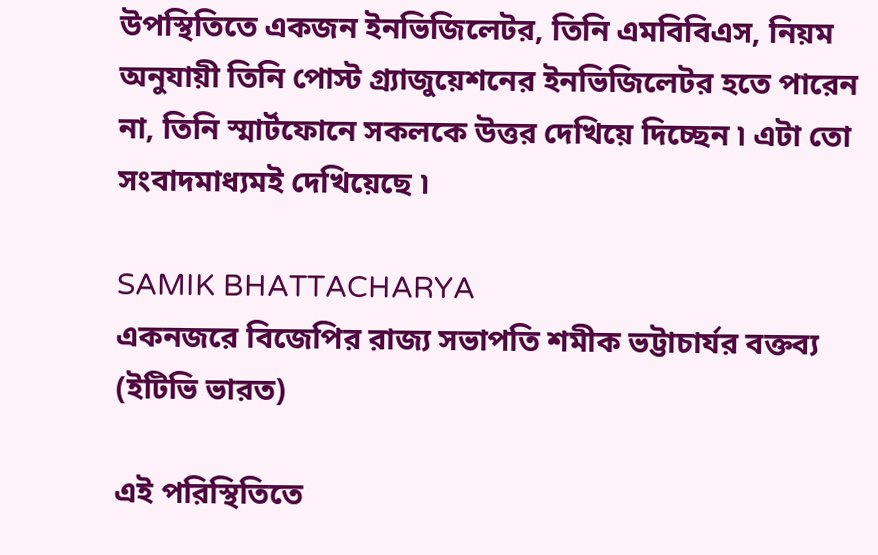উপস্থিতিতে একজন ইনভিজিলেটর, তিনি এমবিবিএস, নিয়ম অনুযায়ী তিনি পোস্ট গ্র্যাজুয়েশনের ইনভিজিলেটর হতে পারেন না, তিনি স্মার্টফোনে সকলকে উত্তর দেখিয়ে দিচ্ছেন ৷ এটা তো সংবাদমাধ্যমই দেখিয়েছে ৷

SAMIK BHATTACHARYA
একনজরে বিজেপির রাজ্য সভাপতি শমীক ভট্টাচার্যর বক্তব্য (ইটিভি ভারত)

এই পরিস্থিতিতে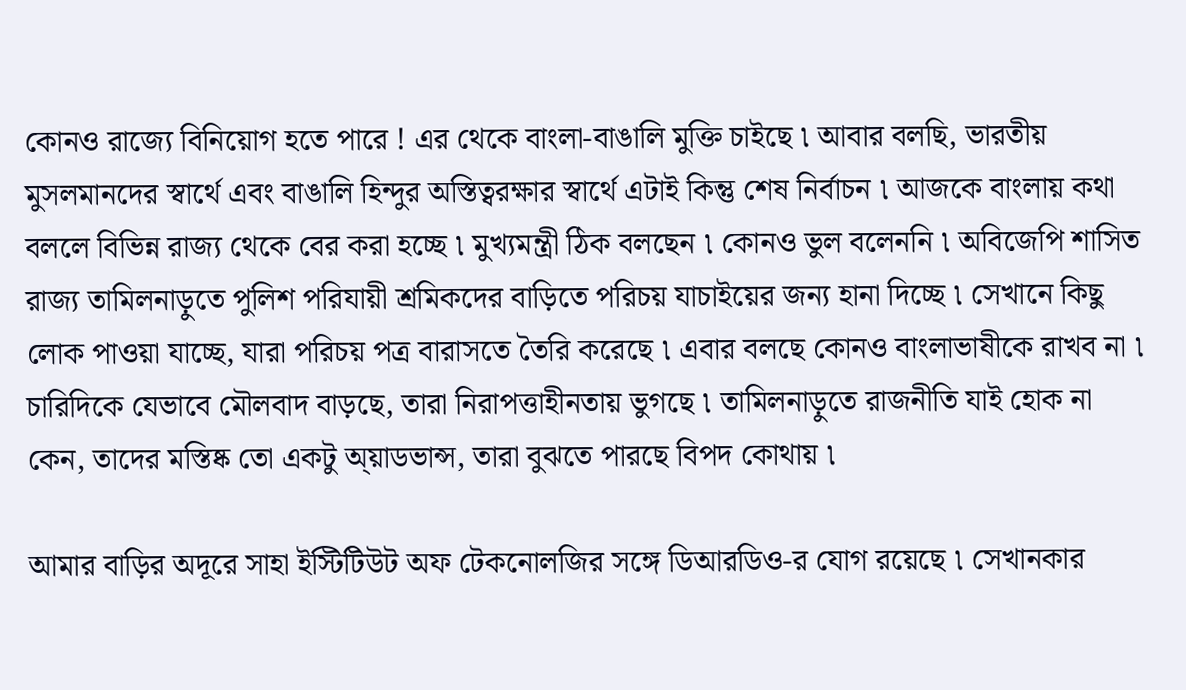কোনও রাজ্যে বিনিয়োগ হতে পারে ! এর থেকে বাংলা-বাঙালি মুক্তি চাইছে ৷ আবার বলছি, ভারতীয় মুসলমানদের স্বার্থে এবং বাঙালি হিন্দুর অস্তিত্বরক্ষার স্বার্থে এটাই কিন্তু শেষ নির্বাচন ৷ আজকে বাংলায় কথা বললে বিভিন্ন রাজ্য থেকে বের করা হচ্ছে ৷ মুখ্যমন্ত্রী ঠিক বলছেন ৷ কোনও ভুল বলেননি ৷ অবিজেপি শাসিত রাজ্য তামিলনাড়ুতে পুলিশ পরিযায়ী শ্রমিকদের বাড়িতে পরিচয় যাচাইয়ের জন্য হানা দিচ্ছে ৷ সেখানে কিছু লোক পাওয়া যাচ্ছে, যারা পরিচয় পত্র বারাসতে তৈরি করেছে ৷ এবার বলছে কোনও বাংলাভাষীকে রাখব না ৷ চারিদিকে যেভাবে মৌলবাদ বাড়ছে, তারা নিরাপত্তাহীনতায় ভুগছে ৷ তামিলনাড়ুতে রাজনীতি যাই হোক না কেন, তাদের মস্তিষ্ক তো একটু অ্য়াডভান্স, তারা বুঝতে পারছে বিপদ কোথায় ৷

আমার বাড়ির অদূরে সাহা ইস্টিটিউট অফ টেকনোলজির সঙ্গে ডিআরডিও-র যোগ রয়েছে ৷ সেখানকার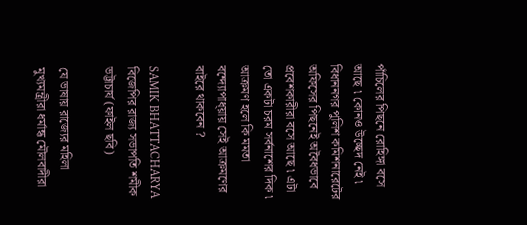পাঁচিলের পিছনে রোহিঙ্গা বসে আছে ৷ কোনও উচ্ছেদ নেই ৷ বিধাননগর পুলিশ কমিশনারেটের অফিসের পিছনেই অবৈধভাবে প্রবেশকারীরা বসে আছে ৷ এটা তো একটা চরম সর্বনাশের দিক ৷ আক্রমণ হলে কি মমতা বন্দ্যোপাধ্য়ায় সেই আক্রমণের বাইরে থাকবেন ?

SAMIK BHATTACHARYA
বিজেপির রাজ্য সভাপতি শমীক ভট্টাচার্য (ফাইল ছবি)

যে ভাষায় রাজ্যের মহিলা মুখ্যমন্ত্রীরা ধর্মান্ধ মৌলবাদীরা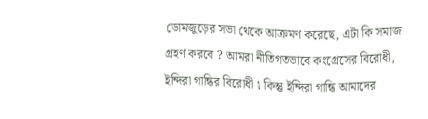ডোমজুড়ের সভা থেকে আক্রমণ করেছে, এটা কি সমাজ গ্রহণ করবে ? আমরা নীতিগতভাবে কংগ্রেসের বিরোধী, ইন্দিরা গান্ধির বিরোধী ৷ কিন্তু ইন্দিরা গান্ধি আমাদের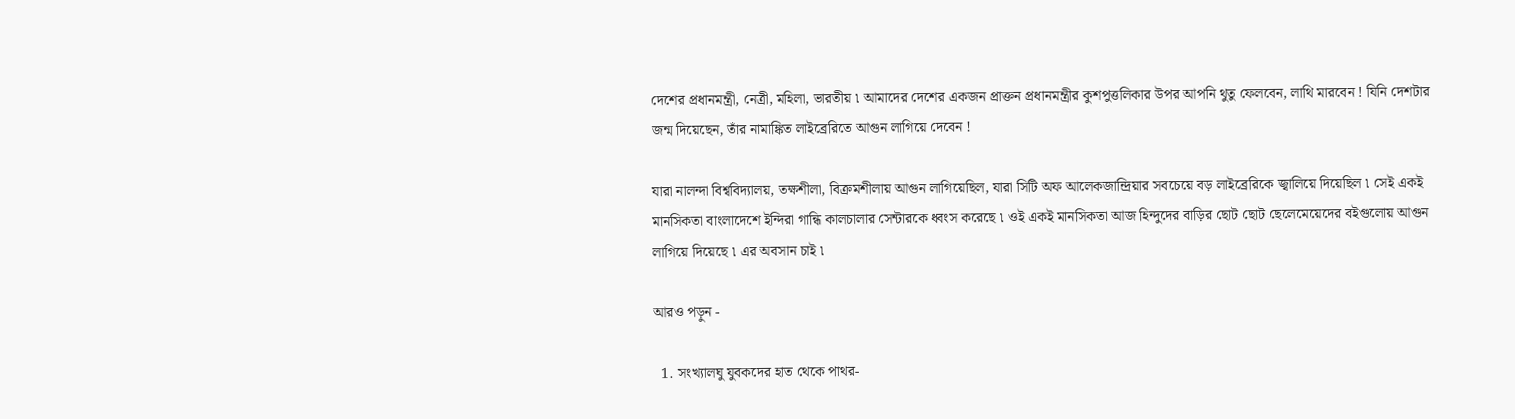দেশের প্রধানমন্ত্রী, নেত্রী, মহিলা, ভারতীয় ৷ আমাদের দেশের একজন প্রাক্তন প্রধানমন্ত্রীর কুশপুত্তলিকার উপর আপনি থুতু ফেলবেন, লাথি মারবেন ! যিনি দেশটার জন্ম দিয়েছেন, তাঁর নামাঙ্কিত লাইব্রেরিতে আগুন লাগিয়ে দেবেন !

যারা নালন্দা বিশ্ববিদ্যালয়, তক্ষশীলা, বিক্রমশীলায় আগুন লাগিয়েছিল, যারা সিটি অফ আলেকজান্দ্রিয়ার সবচেয়ে বড় লাইব্রেরিকে জ্বালিয়ে দিয়েছিল ৷ সেই একই মানসিকতা বাংলাদেশে ইন্দিরা গান্ধি কালচালার সেন্টারকে ধ্বংস করেছে ৷ ওই একই মানসিকতা আজ হিন্দুদের বাড়ির ছোট ছোট ছেলেমেয়েদের বইগুলোয় আগুন লাগিয়ে দিয়েছে ৷ এর অবসান চাই ৷

আরও পড়ুন -

  1. সংখ্যালঘু যুবকদের হাত থেকে পাথর-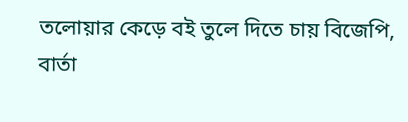তলোয়ার কেড়ে বই তুলে দিতে চায় বিজেপি, বার্তা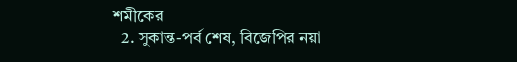শমীকের
  2. সুকান্ত-পর্ব শেষ, বিজেপির নয়া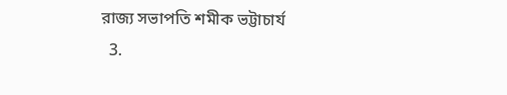রাজ্য সভাপতি শমীক ভট্টাচার্য
  3.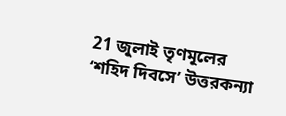21 জুলাই তৃণমূলের ‘শহিদ দিবসে’ উত্তরকন্যা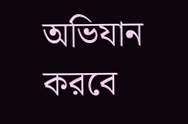অভিযান করবে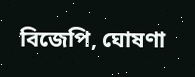বিজেপি, ঘোষণা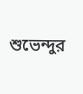শুভেন্দুর